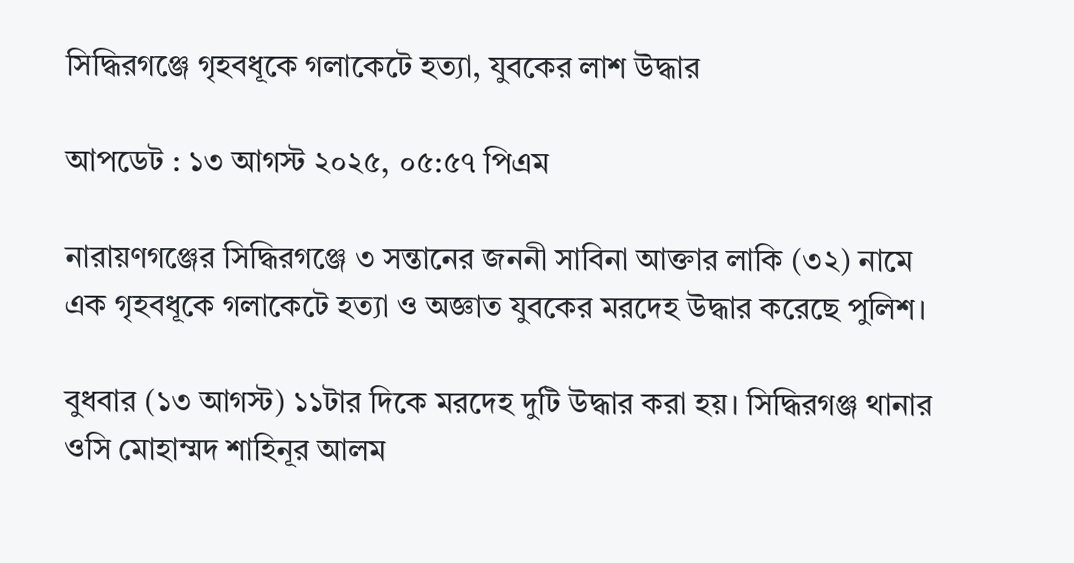সিদ্ধিরগঞ্জে গৃহবধূকে গলাকেটে হত্যা, যুবকের লাশ উদ্ধার

আপডেট : ১৩ আগস্ট ২০২৫, ০৫:৫৭ পিএম

নারায়ণগঞ্জের সিদ্ধিরগঞ্জে ৩ সন্তানের জননী সাবিনা আক্তার লাকি (৩২) নামে এক গৃহবধূকে গলাকেটে হত্যা ও অজ্ঞাত যুবকের মরদেহ উদ্ধার করেছে পুলিশ।

বুধবার (১৩ আগস্ট) ১১টার দিকে মরদেহ দুটি উদ্ধার করা হয়। সিদ্ধিরগঞ্জ থানার ওসি মোহাম্মদ শাহিনূর আলম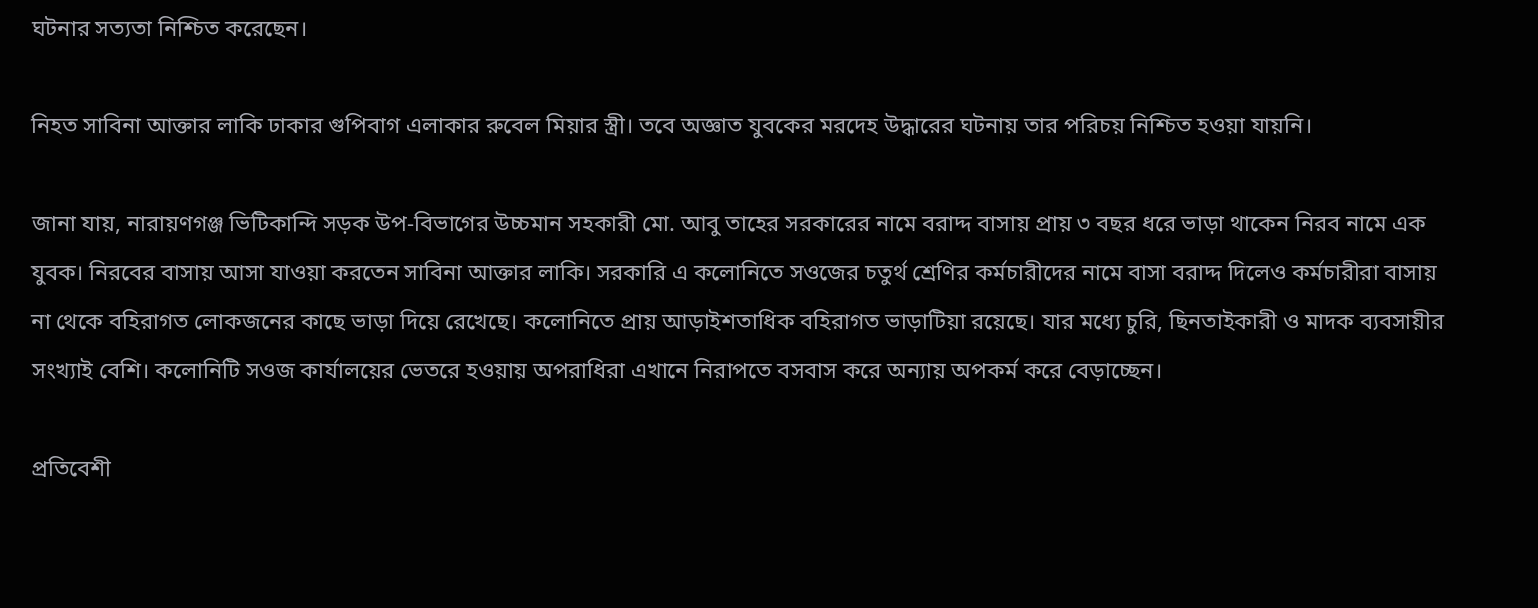ঘটনার সত্যতা নিশ্চিত করেছেন।

নিহত সাবিনা আক্তার লাকি ঢাকার গুপিবাগ এলাকার রুবেল মিয়ার স্ত্রী। তবে অজ্ঞাত যুবকের মরদেহ উদ্ধারের ঘটনায় তার পরিচয় নিশ্চিত হওয়া যায়নি।

জানা যায়, নারায়ণগঞ্জ ভিটিকান্দি সড়ক উপ-বিভাগের উচ্চমান সহকারী মো. আবু তাহের সরকারের নামে বরাদ্দ বাসায় প্রায় ৩ বছর ধরে ভাড়া থাকেন নিরব নামে এক যুবক। নিরবের বাসায় আসা যাওয়া করতেন সাবিনা আক্তার লাকি। সরকারি এ কলোনিতে সওজের চতুর্থ শ্রেণির কর্মচারীদের নামে বাসা বরাদ্দ দিলেও কর্মচারীরা বাসায় না থেকে বহিরাগত লোকজনের কাছে ভাড়া দিয়ে রেখেছে। কলোনিতে প্রায় আড়াইশতাধিক বহিরাগত ভাড়াটিয়া রয়েছে। যার মধ্যে চুরি, ছিনতাইকারী ও মাদক ব্যবসায়ীর সংখ্যাই বেশি। কলোনিটি সওজ কার্যালয়ের ভেতরে হওয়ায় অপরাধিরা এখানে নিরাপতে বসবাস করে অন্যায় অপকর্ম করে বেড়াচ্ছেন।

প্রতিবেশী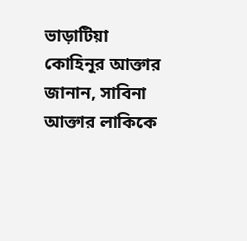ভাড়াটিয়া কোহিনূর আক্তার জানান, সাবিনা আক্তার লাকিকে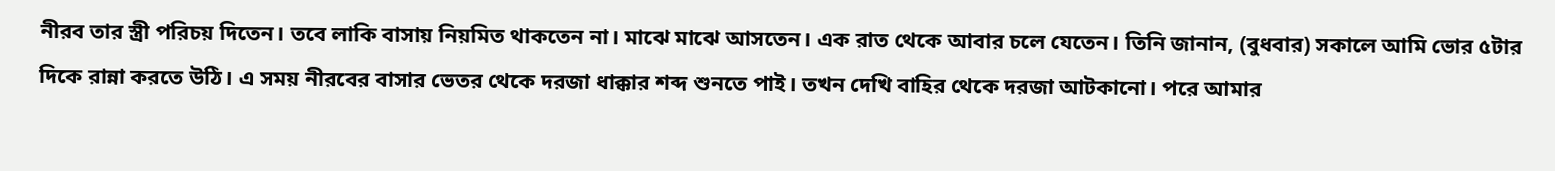নীরব তার স্ত্রী পরিচয় দিতেন। তবে লাকি বাসায় নিয়মিত থাকতেন না। মাঝে মাঝে আসতেন। এক রাত থেকে আবার চলে যেতেন। তিনি জানান, (বুধবার) সকালে আমি ভোর ৫টার দিকে রান্না করতে উঠি। এ সময় নীরবের বাসার ভেতর থেকে দরজা ধাক্কার শব্দ শুনতে পাই। তখন দেখি বাহির থেকে দরজা আটকানো। পরে আমার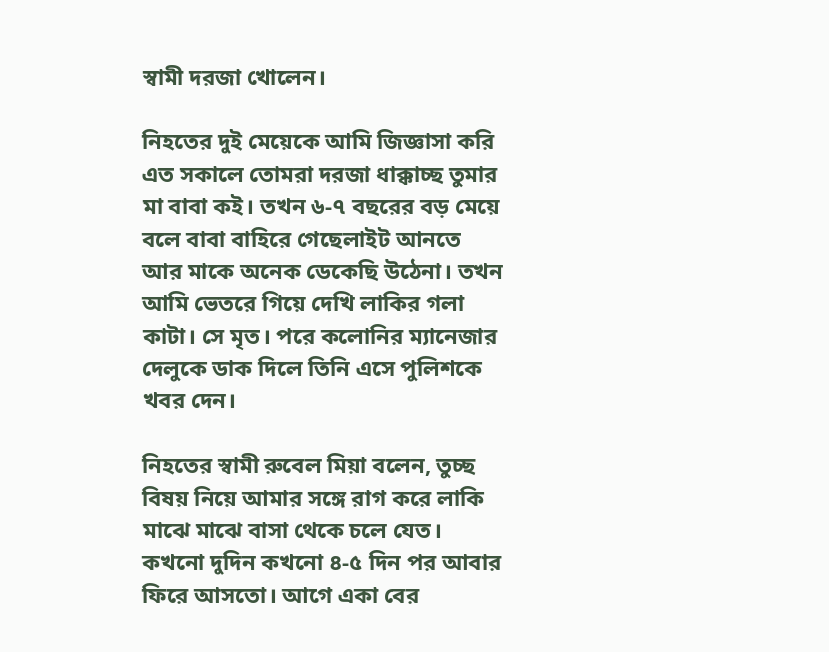স্বামী দরজা খোলেন।

নিহতের দুই মেয়েকে আমি জিজ্ঞাসা করি এত সকালে তোমরা দরজা ধাক্কাচ্ছ তুমার মা বাবা কই। তখন ৬-৭ বছরের বড় মেয়ে বলে বাবা বাহিরে গেছেলাইট আনতে আর মাকে অনেক ডেকেছি উঠেনা। তখন আমি ভেতরে গিয়ে দেখি লাকির গলা কাটা। সে মৃত। পরে কলোনির ম্যানেজার দেলুকে ডাক দিলে তিনি এসে পুলিশকে খবর দেন।

নিহতের স্বামী রুবেল মিয়া বলেন, তুচ্ছ বিষয় নিয়ে আমার সঙ্গে রাগ করে লাকি মাঝে মাঝে বাসা থেকে চলে যেত। কখনো দুদিন কখনো ৪-৫ দিন পর আবার ফিরে আসতো। আগে একা বের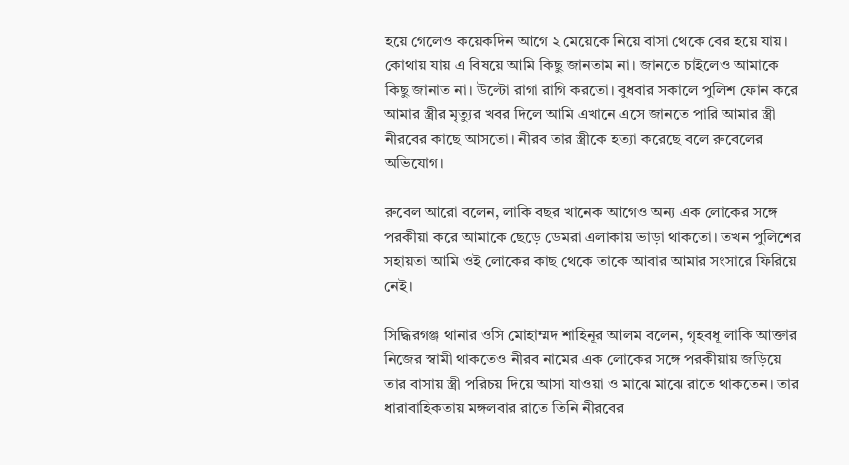হয়ে গেলেও কয়েকদিন আগে ২ মেয়েকে নিয়ে বাসা থেকে বের হয়ে যায়। কোথায় যায় এ বিষয়ে আমি কিছু জানতাম না। জানতে চাইলেও আমাকে কিছু জানাত না। উল্টো রাগা রাগি করতো। বুধবার সকালে পুলিশ ফোন করে আমার স্ত্রীর মৃত্যুর খবর দিলে আমি এখানে এসে জানতে পারি আমার স্ত্রী নীরবের কাছে আসতো। নীরব তার স্ত্রীকে হত্যা করেছে বলে রুবেলের অভিযোগ।

রুবেল আরো বলেন, লাকি বছর খানেক আগেও অন্য এক লোকের সঙ্গে পরকীয়া করে আমাকে ছেড়ে ডেমরা এলাকায় ভাড়া থাকতো। তখন পুলিশের সহায়তা আমি ওই লোকের কাছ থেকে তাকে আবার আমার সংসারে ফিরিয়ে নেই।

সিদ্ধিরগঞ্জ থানার ওসি মোহাম্মদ শাহিনূর আলম বলেন, গৃহবধূ লাকি আক্তার নিজের স্বামী থাকতেও নীরব নামের এক লোকের সঙ্গে পরকীয়ায় জড়িয়ে তার বাসায় স্ত্রী পরিচয় দিয়ে আসা যাওয়া ও মাঝে মাঝে রাতে থাকতেন। তার ধারাবাহিকতায় মঙ্গলবার রাতে তিনি নীরবের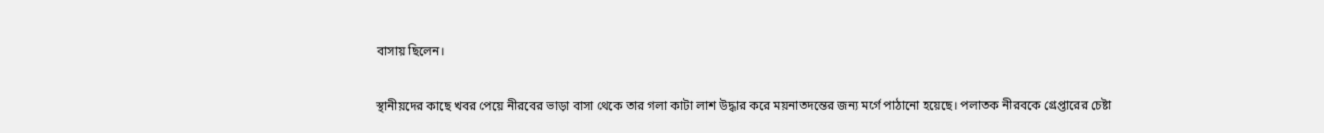বাসায় ছিলেন।

স্থানীয়দের কাছে খবর পেয়ে নীরবের ভাড়া বাসা থেকে তার গলা কাটা লাশ উদ্ধার করে ময়নাতদন্তের জন্য মর্গে পাঠানো হয়েছে। পলাতক নীরবকে গ্রেপ্তারের চেষ্টা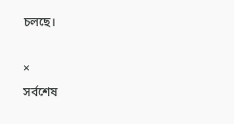চলছে।

×
সর্বশেষ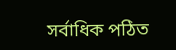সর্বাধিক পঠিত